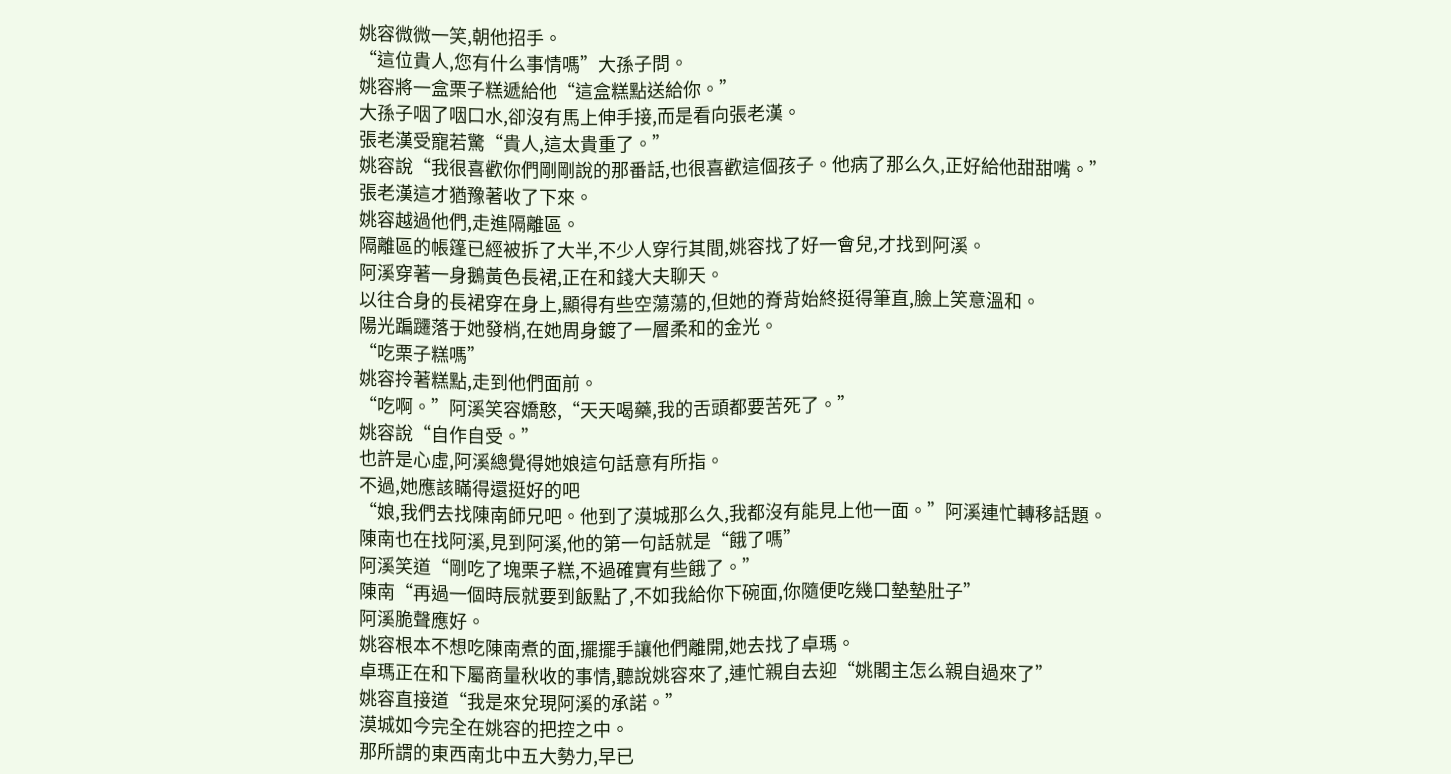姚容微微一笑,朝他招手。
“這位貴人,您有什么事情嗎”大孫子問。
姚容將一盒栗子糕遞給他“這盒糕點送給你。”
大孫子咽了咽口水,卻沒有馬上伸手接,而是看向張老漢。
張老漢受寵若驚“貴人,這太貴重了。”
姚容說“我很喜歡你們剛剛說的那番話,也很喜歡這個孩子。他病了那么久,正好給他甜甜嘴。”
張老漢這才猶豫著收了下來。
姚容越過他們,走進隔離區。
隔離區的帳篷已經被拆了大半,不少人穿行其間,姚容找了好一會兒,才找到阿溪。
阿溪穿著一身鵝黃色長裙,正在和錢大夫聊天。
以往合身的長裙穿在身上,顯得有些空蕩蕩的,但她的脊背始終挺得筆直,臉上笑意溫和。
陽光蹁躚落于她發梢,在她周身鍍了一層柔和的金光。
“吃栗子糕嗎”
姚容拎著糕點,走到他們面前。
“吃啊。”阿溪笑容嬌憨,“天天喝藥,我的舌頭都要苦死了。”
姚容說“自作自受。”
也許是心虛,阿溪總覺得她娘這句話意有所指。
不過,她應該瞞得還挺好的吧
“娘,我們去找陳南師兄吧。他到了漠城那么久,我都沒有能見上他一面。”阿溪連忙轉移話題。
陳南也在找阿溪,見到阿溪,他的第一句話就是“餓了嗎”
阿溪笑道“剛吃了塊栗子糕,不過確實有些餓了。”
陳南“再過一個時辰就要到飯點了,不如我給你下碗面,你隨便吃幾口墊墊肚子”
阿溪脆聲應好。
姚容根本不想吃陳南煮的面,擺擺手讓他們離開,她去找了卓瑪。
卓瑪正在和下屬商量秋收的事情,聽說姚容來了,連忙親自去迎“姚閣主怎么親自過來了”
姚容直接道“我是來兌現阿溪的承諾。”
漠城如今完全在姚容的把控之中。
那所謂的東西南北中五大勢力,早已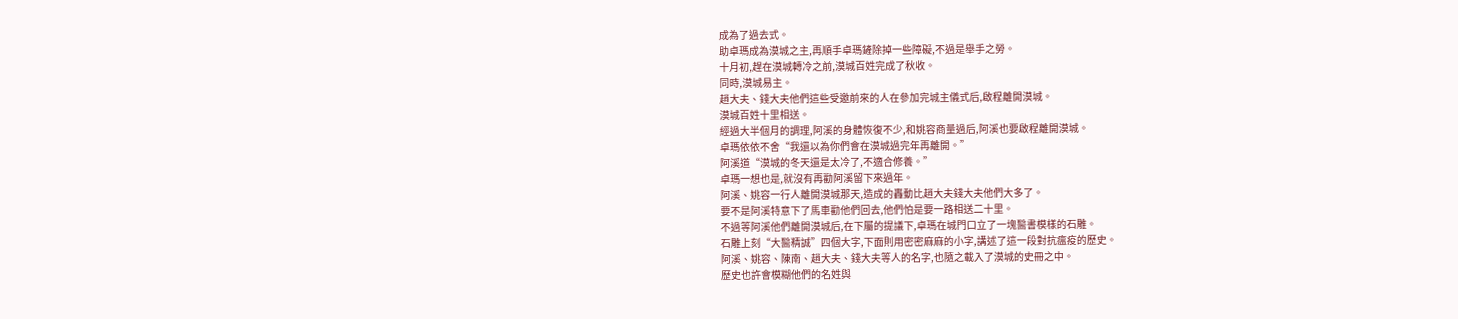成為了過去式。
助卓瑪成為漠城之主,再順手卓瑪鏟除掉一些障礙,不過是舉手之勞。
十月初,趕在漠城轉冷之前,漠城百姓完成了秋收。
同時,漠城易主。
趙大夫、錢大夫他們這些受邀前來的人在參加完城主儀式后,啟程離開漠城。
漠城百姓十里相送。
經過大半個月的調理,阿溪的身體恢復不少,和姚容商量過后,阿溪也要啟程離開漠城。
卓瑪依依不舍“我還以為你們會在漠城過完年再離開。”
阿溪道“漠城的冬天還是太冷了,不適合修養。”
卓瑪一想也是,就沒有再勸阿溪留下來過年。
阿溪、姚容一行人離開漠城那天,造成的轟動比趙大夫錢大夫他們大多了。
要不是阿溪特意下了馬車勸他們回去,他們怕是要一路相送二十里。
不過等阿溪他們離開漠城后,在下屬的提議下,卓瑪在城門口立了一塊醫書模樣的石雕。
石雕上刻“大醫精誠”四個大字,下面則用密密麻麻的小字,講述了這一段對抗瘟疫的歷史。
阿溪、姚容、陳南、趙大夫、錢大夫等人的名字,也隨之載入了漠城的史冊之中。
歷史也許會模糊他們的名姓與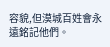容貌,但漠城百姓會永遠銘記他們。